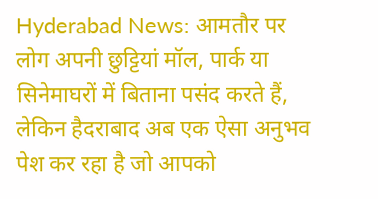Hyderabad News: आमतौर पर लोग अपनी छुट्टियां मॉल, पार्क या सिनेमाघरों में बिताना पसंद करते हैं, लेकिन हैदराबाद अब एक ऐसा अनुभव पेश कर रहा है जो आपको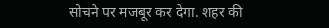सोचने पर मजबूर कर देगा. शहर की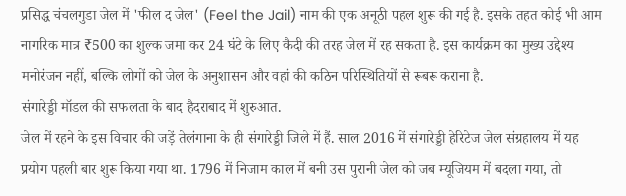प्रसिद्ध चंचलगुडा जेल में 'फील द जेल' (Feel the Jail) नाम की एक अनूठी पहल शुरू की गई है. इसके तहत कोई भी आम नागरिक मात्र ₹500 का शुल्क जमा कर 24 घंटे के लिए कैदी की तरह जेल में रह सकता है. इस कार्यक्रम का मुख्य उद्देश्य मनोरंजन नहीं, बल्कि लोगों को जेल के अनुशासन और वहां की कठिन परिस्थितियों से रूबरू कराना है.
संगारेड्डी मॉडल की सफलता के बाद हैदराबाद में शुरुआत.
जेल में रहने के इस विचार की जड़ें तेलंगाना के ही संगारेड्डी जिले में हैं. साल 2016 में संगारेड्डी हेरिटेज जेल संग्रहालय में यह प्रयोग पहली बार शुरू किया गया था. 1796 में निजाम काल में बनी उस पुरानी जेल को जब म्यूजियम में बदला गया, तो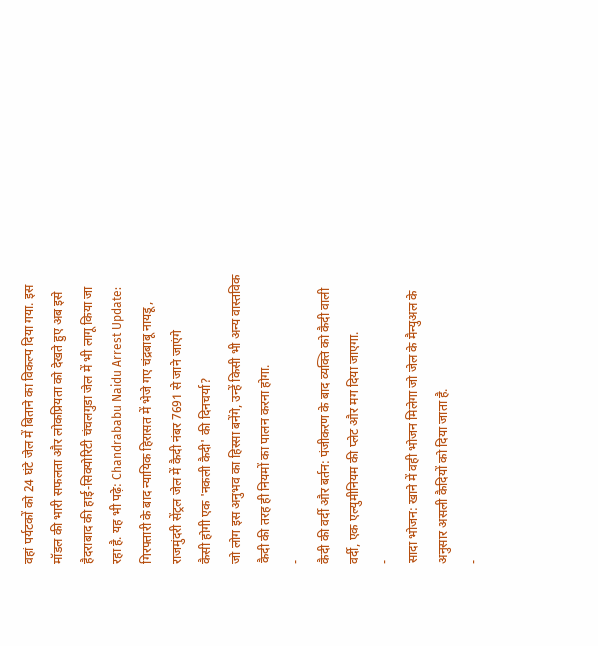वहां पर्यटकों को 24 घंटे जेल में बिताने का विकल्प दिया गया. इस मॉडल की भारी सफलता और लोकप्रियता को देखते हुए अब इसे हैदराबाद की हाई-सिक्योरिटी चंचलगुडा जेल में भी लागू किया जा रहा है. यह भी पढ़े: Chandrababu Naidu Arrest Update: गिरफ्तारी के बाद न्यायिक हिरासत में भेजे गए चंद्रबाबू नायडू, राजमुंदरी सेंट्रल जेल में कैदी नंबर 7691 से जाने जाएंगे
कैसी होगी एक 'नकली कैदी' की दिनचर्या?
जो लोग इस अनुभव का हिस्सा बनेंगे, उन्हें किसी भी अन्य वास्तविक कैदी की तरह ही नियमों का पालन करना होगा.
-
कैदी की वर्दी और बर्तन: पंजीकरण के बाद व्यक्ति को कैदी वाली वर्दी, एक एल्युमीनियम की प्लेट और मग दिया जाएगा.
-
सादा भोजन: खाने में वही भोजन मिलेगा जो जेल के मैन्युअल के अनुसार असली कैदियों को दिया जाता है.
-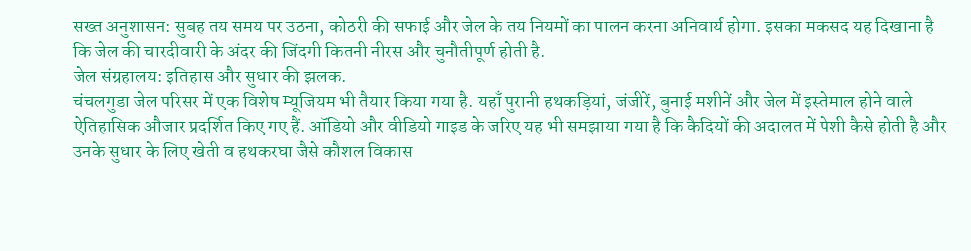सख्त अनुशासन: सुबह तय समय पर उठना, कोठरी की सफाई और जेल के तय नियमों का पालन करना अनिवार्य होगा. इसका मकसद यह दिखाना है कि जेल की चारदीवारी के अंदर की जिंदगी कितनी नीरस और चुनौतीपूर्ण होती है.
जेल संग्रहालय: इतिहास और सुधार की झलक.
चंचलगुडा जेल परिसर में एक विशेष म्यूजियम भी तैयार किया गया है. यहाँ पुरानी हथकड़ियां, जंजीरें, बुनाई मशीनें और जेल में इस्तेमाल होने वाले ऐतिहासिक औजार प्रदर्शित किए गए हैं. ऑडियो और वीडियो गाइड के जरिए यह भी समझाया गया है कि कैदियों की अदालत में पेशी कैसे होती है और उनके सुधार के लिए खेती व हथकरघा जैसे कौशल विकास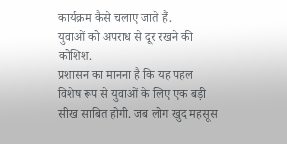कार्यक्रम कैसे चलाए जाते हैं.
युवाओं को अपराध से दूर रखने की कोशिश.
प्रशासन का मानना है कि यह पहल विशेष रूप से युवाओं के लिए एक बड़ी सीख साबित होगी. जब लोग खुद महसूस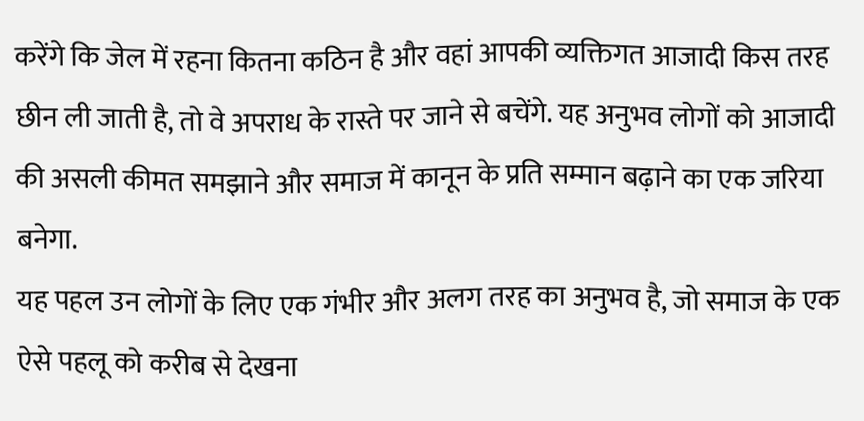करेंगे कि जेल में रहना कितना कठिन है और वहां आपकी व्यक्तिगत आजादी किस तरह छीन ली जाती है, तो वे अपराध के रास्ते पर जाने से बचेंगे. यह अनुभव लोगों को आजादी की असली कीमत समझाने और समाज में कानून के प्रति सम्मान बढ़ाने का एक जरिया बनेगा.
यह पहल उन लोगों के लिए एक गंभीर और अलग तरह का अनुभव है, जो समाज के एक ऐसे पहलू को करीब से देखना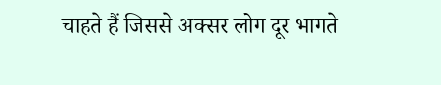चाहते हैं जिससे अक्सर लोग दूर भागते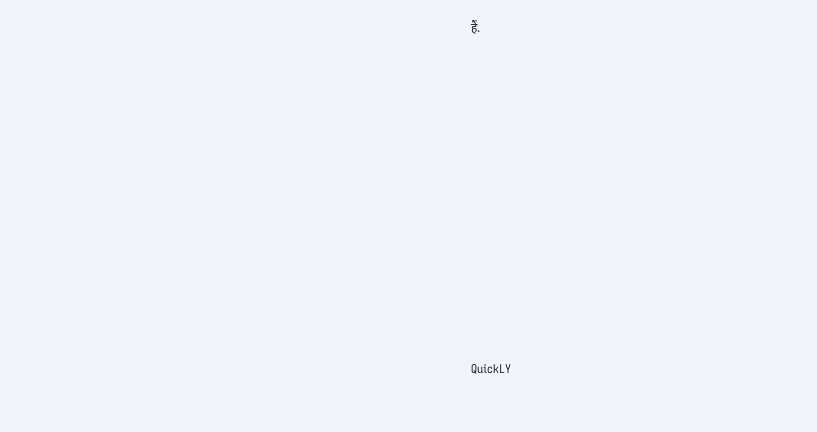हैं.













QuickLY